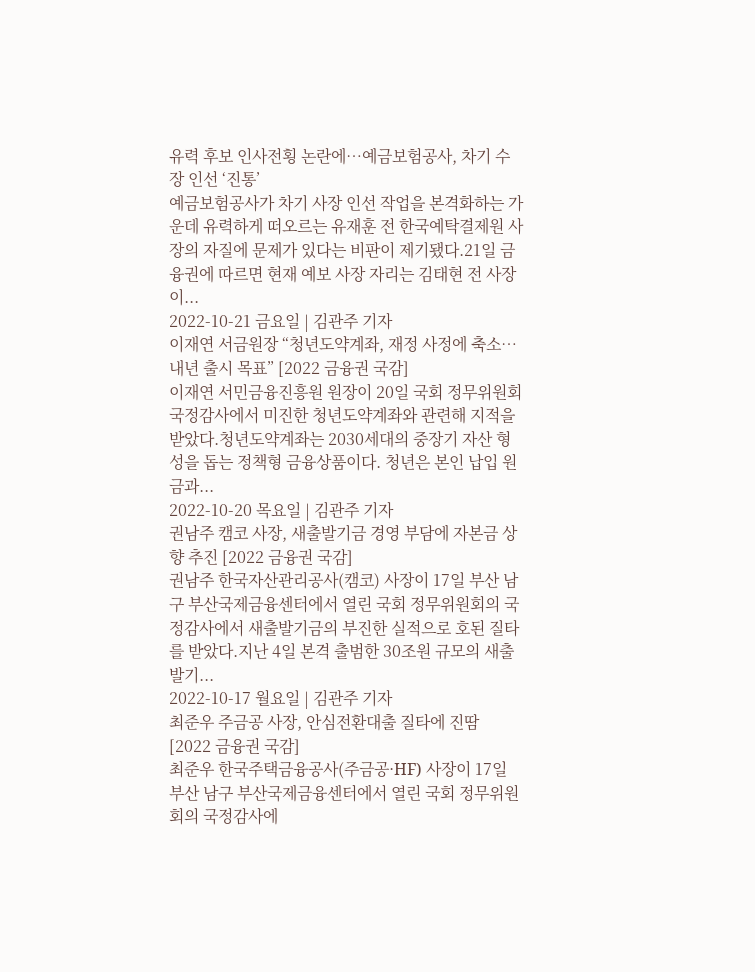유력 후보 인사전횡 논란에…예금보험공사, 차기 수장 인선 ‘진통’
예금보험공사가 차기 사장 인선 작업을 본격화하는 가운데 유력하게 떠오르는 유재훈 전 한국예탁결제원 사장의 자질에 문제가 있다는 비판이 제기됐다.21일 금융권에 따르면 현재 예보 사장 자리는 김태현 전 사장이...
2022-10-21 금요일 | 김관주 기자
이재연 서금원장 “청년도약계좌, 재정 사정에 축소…내년 출시 목표” [2022 금융권 국감]
이재연 서민금융진흥원 원장이 20일 국회 정무위원회 국정감사에서 미진한 청년도약계좌와 관련해 지적을 받았다.청년도약계좌는 2030세대의 중장기 자산 형성을 돕는 정책형 금융상품이다. 청년은 본인 납입 원금과...
2022-10-20 목요일 | 김관주 기자
권남주 캠코 사장, 새출발기금 경영 부담에 자본금 상향 추진 [2022 금융권 국감]
권남주 한국자산관리공사(캠코) 사장이 17일 부산 남구 부산국제금융센터에서 열린 국회 정무위원회의 국정감사에서 새출발기금의 부진한 실적으로 호된 질타를 받았다.지난 4일 본격 출범한 30조원 규모의 새출발기...
2022-10-17 월요일 | 김관주 기자
최준우 주금공 사장, 안심전환대출 질타에 진땀 [2022 금융권 국감]
최준우 한국주택금융공사(주금공·HF) 사장이 17일 부산 남구 부산국제금융센터에서 열린 국회 정무위원회의 국정감사에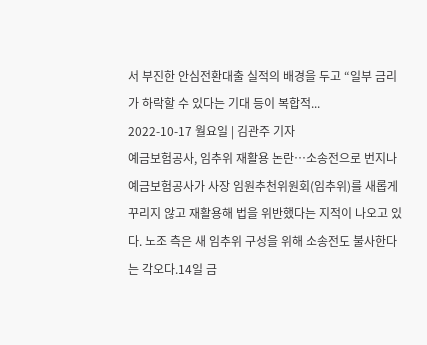서 부진한 안심전환대출 실적의 배경을 두고 “일부 금리가 하락할 수 있다는 기대 등이 복합적...
2022-10-17 월요일 | 김관주 기자
예금보험공사, 임추위 재활용 논란…소송전으로 번지나
예금보험공사가 사장 임원추천위원회(임추위)를 새롭게 꾸리지 않고 재활용해 법을 위반했다는 지적이 나오고 있다. 노조 측은 새 임추위 구성을 위해 소송전도 불사한다는 각오다.14일 금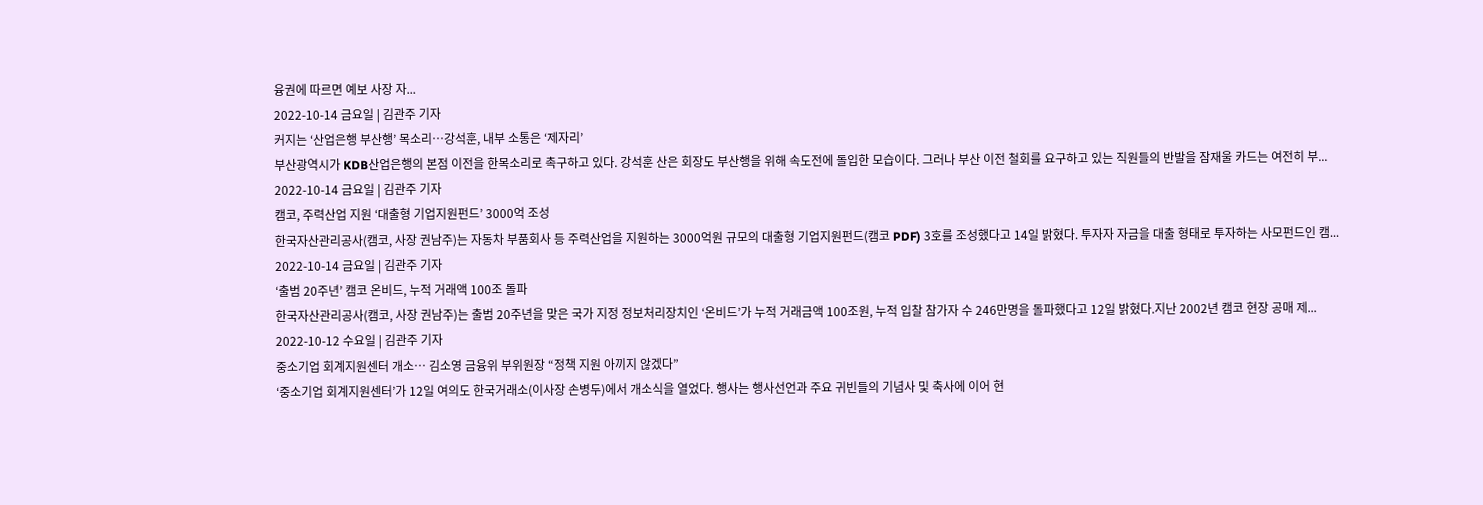융권에 따르면 예보 사장 자...
2022-10-14 금요일 | 김관주 기자
커지는 ‘산업은행 부산행’ 목소리…강석훈, 내부 소통은 ‘제자리’
부산광역시가 KDB산업은행의 본점 이전을 한목소리로 촉구하고 있다. 강석훈 산은 회장도 부산행을 위해 속도전에 돌입한 모습이다. 그러나 부산 이전 철회를 요구하고 있는 직원들의 반발을 잠재울 카드는 여전히 부...
2022-10-14 금요일 | 김관주 기자
캠코, 주력산업 지원 ‘대출형 기업지원펀드’ 3000억 조성
한국자산관리공사(캠코, 사장 권남주)는 자동차 부품회사 등 주력산업을 지원하는 3000억원 규모의 대출형 기업지원펀드(캠코 PDF) 3호를 조성했다고 14일 밝혔다. 투자자 자금을 대출 형태로 투자하는 사모펀드인 캠...
2022-10-14 금요일 | 김관주 기자
‘출범 20주년’ 캠코 온비드, 누적 거래액 100조 돌파
한국자산관리공사(캠코, 사장 권남주)는 출범 20주년을 맞은 국가 지정 정보처리장치인 ‘온비드’가 누적 거래금액 100조원, 누적 입찰 참가자 수 246만명을 돌파했다고 12일 밝혔다.지난 2002년 캠코 현장 공매 제...
2022-10-12 수요일 | 김관주 기자
중소기업 회계지원센터 개소… 김소영 금융위 부위원장 “정책 지원 아끼지 않겠다”
‘중소기업 회계지원센터’가 12일 여의도 한국거래소(이사장 손병두)에서 개소식을 열었다. 행사는 행사선언과 주요 귀빈들의 기념사 및 축사에 이어 현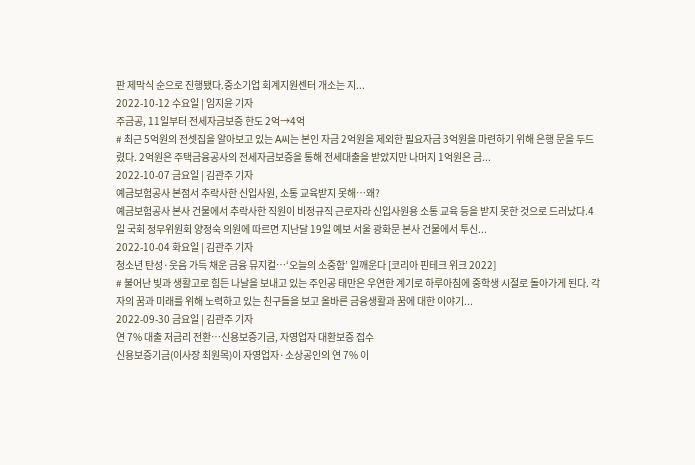판 제막식 순으로 진행됐다.중소기업 회계지원센터 개소는 지...
2022-10-12 수요일 | 임지윤 기자
주금공, 11일부터 전세자금보증 한도 2억→4억
# 최근 5억원의 전셋집을 알아보고 있는 A씨는 본인 자금 2억원을 제외한 필요자금 3억원을 마련하기 위해 은행 문을 두드렸다. 2억원은 주택금융공사의 전세자금보증을 통해 전세대출을 받았지만 나머지 1억원은 금...
2022-10-07 금요일 | 김관주 기자
예금보험공사 본점서 추락사한 신입사원, 소통 교육받지 못해…왜?
예금보험공사 본사 건물에서 추락사한 직원이 비정규직 근로자라 신입사원용 소통 교육 등을 받지 못한 것으로 드러났다.4일 국회 정무위원회 양정숙 의원에 따르면 지난달 19일 예보 서울 광화문 본사 건물에서 투신...
2022-10-04 화요일 | 김관주 기자
청소년 탄성·웃음 가득 채운 금융 뮤지컬…‘오늘의 소중함’ 일깨운다 [코리아 핀테크 위크 2022]
# 불어난 빚과 생활고로 힘든 나날을 보내고 있는 주인공 태만은 우연한 계기로 하루아침에 중학생 시절로 돌아가게 된다. 각자의 꿈과 미래를 위해 노력하고 있는 친구들을 보고 올바른 금융생활과 꿈에 대한 이야기...
2022-09-30 금요일 | 김관주 기자
연 7% 대출 저금리 전환…신용보증기금, 자영업자 대환보증 접수
신용보증기금(이사장 최원목)이 자영업자·소상공인의 연 7% 이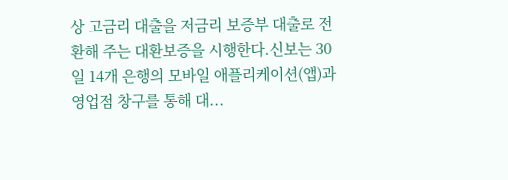상 고금리 대출을 저금리 보증부 대출로 전환해 주는 대환보증을 시행한다.신보는 30일 14개 은행의 모바일 애플리케이션(앱)과 영업점 창구를 통해 대...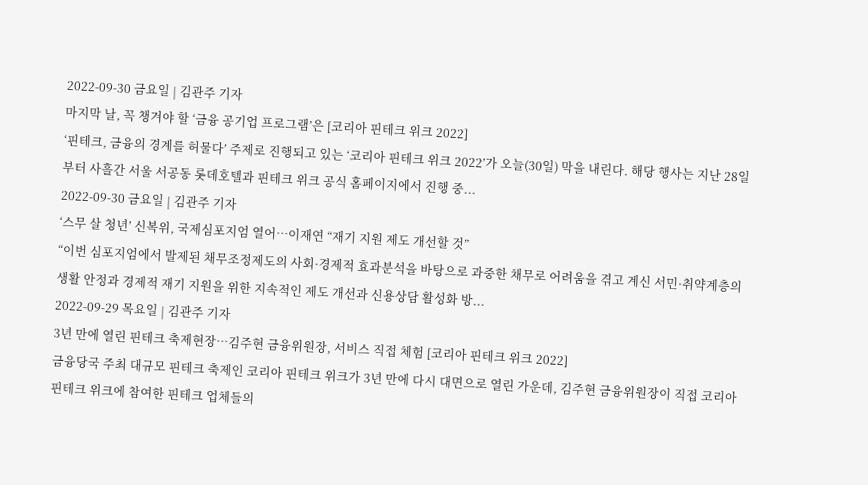2022-09-30 금요일 | 김관주 기자
마지막 날, 꼭 챙겨야 할 ‘금융 공기업 프로그램’은 [코리아 핀테크 위크 2022]
‘핀테크, 금융의 경계를 허물다’ 주제로 진행되고 있는 ‘코리아 핀테크 위크 2022’가 오늘(30일) 막을 내린다. 해당 행사는 지난 28일부터 사흘간 서울 서공동 롯데호텔과 핀테크 위크 공식 홈페이지에서 진행 중...
2022-09-30 금요일 | 김관주 기자
‘스무 살 청년’ 신복위, 국제심포지엄 열어…이재연 “재기 지원 제도 개선할 것”
“이번 심포지엄에서 발제된 채무조정제도의 사회·경제적 효과분석을 바탕으로 과중한 채무로 어려움을 겪고 계신 서민·취약계층의 생활 안정과 경제적 재기 지원을 위한 지속적인 제도 개선과 신용상담 활성화 방...
2022-09-29 목요일 | 김관주 기자
3년 만에 열린 핀테크 축제현장…김주현 금융위원장, 서비스 직접 체험 [코리아 핀테크 위크 2022]
금융당국 주최 대규모 핀테크 축제인 코리아 핀테크 위크가 3년 만에 다시 대면으로 열린 가운데, 김주현 금융위원장이 직접 코리아 핀테크 위크에 참여한 핀테크 업체들의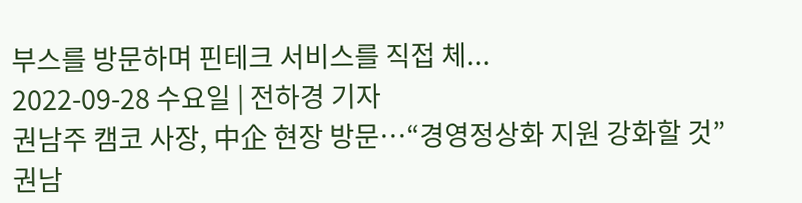부스를 방문하며 핀테크 서비스를 직접 체...
2022-09-28 수요일 | 전하경 기자
권남주 캠코 사장, 中企 현장 방문…“경영정상화 지원 강화할 것”
권남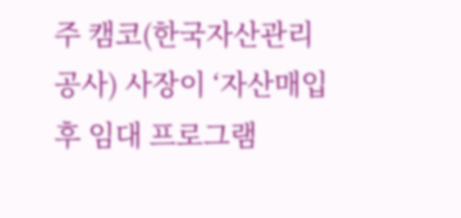주 캠코(한국자산관리공사) 사장이 ‘자산매입 후 임대 프로그램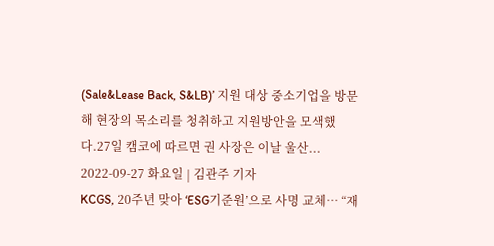(Sale&Lease Back, S&LB)’ 지원 대상 중소기업을 방문해 현장의 목소리를 청취하고 지원방안을 모색했다.27일 캠코에 따르면 권 사장은 이날 울산...
2022-09-27 화요일 | 김관주 기자
KCGS, 20주년 맞아 ‘ESG기준원’으로 사명 교체… “재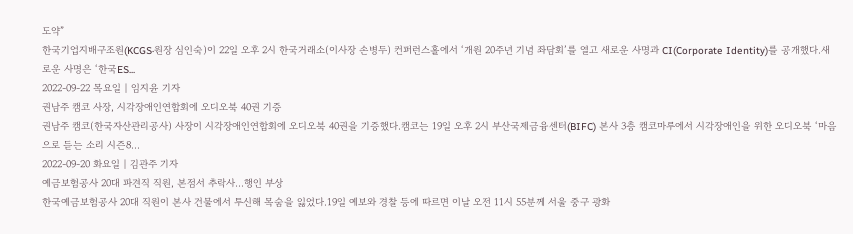도약”
한국기업지배구조원(KCGS·원장 심인숙)이 22일 오후 2시 한국거래소(이사장 손병두) 컨퍼런스홀에서 ‘개원 20주년 기념 좌담회’를 열고 새로운 사명과 CI(Corporate Identity)를 공개했다.새로운 사명은 ‘한국ES...
2022-09-22 목요일 | 임지윤 기자
권남주 캠코 사장, 시각장애인연합회에 오디오북 40권 기증
권남주 캠코(한국자산관리공사) 사장이 시각장애인연합회에 오디오북 40권을 기증했다.캠코는 19일 오후 2시 부산국제금융센터(BIFC) 본사 3층 캠코마루에서 시각장애인을 위한 오디오북 ‘마음으로 듣는 소리 시즌8...
2022-09-20 화요일 | 김관주 기자
예금보험공사 20대 파견직 직원, 본점서 추락사…행인 부상
한국예금보험공사 20대 직원이 본사 건물에서 투신해 목숨을 잃었다.19일 예보와 경찰 등에 따르면 이날 오전 11시 55분께 서울 중구 광화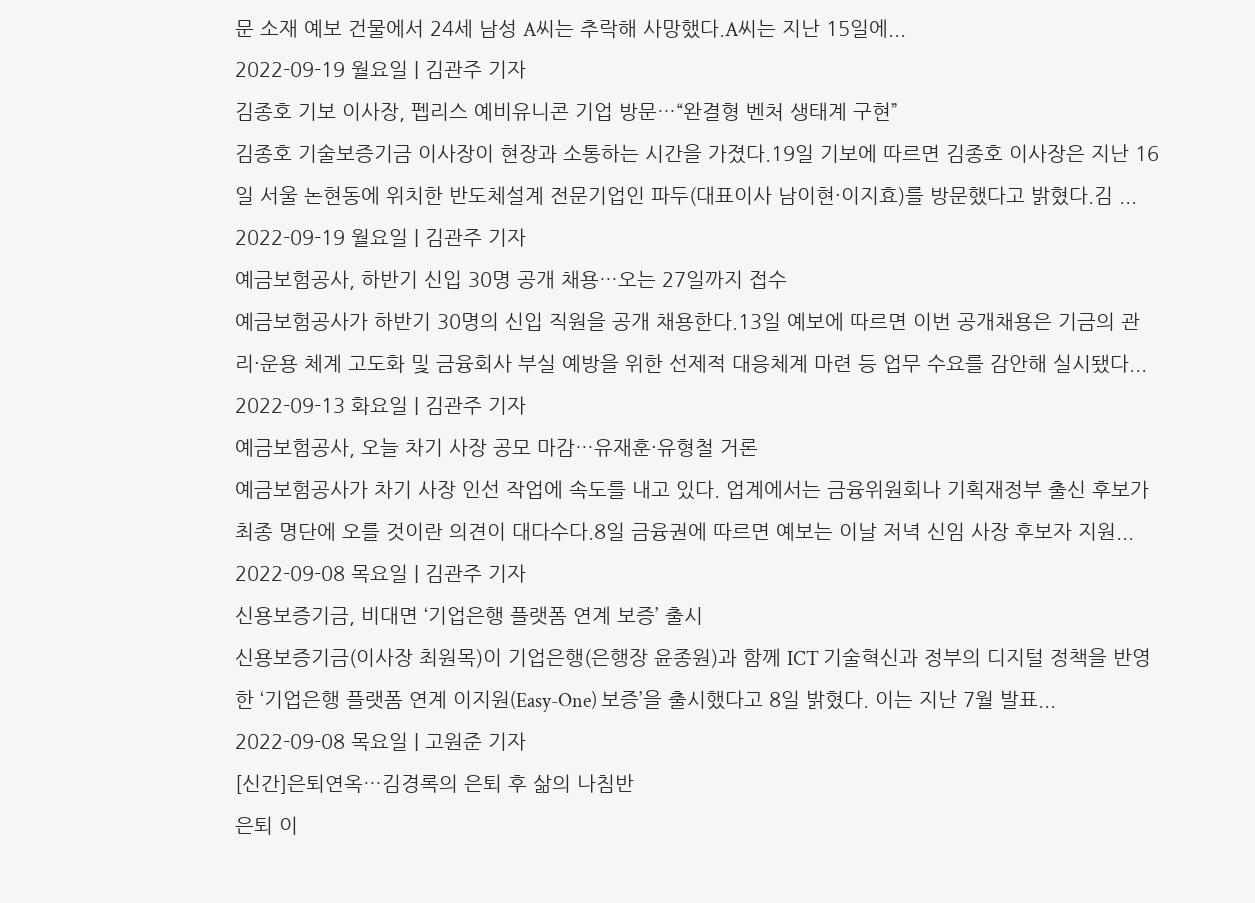문 소재 예보 건물에서 24세 남성 A씨는 추락해 사망했다.A씨는 지난 15일에...
2022-09-19 월요일 | 김관주 기자
김종호 기보 이사장, 펩리스 예비유니콘 기업 방문…“완결형 벤처 생태계 구현”
김종호 기술보증기금 이사장이 현장과 소통하는 시간을 가졌다.19일 기보에 따르면 김종호 이사장은 지난 16일 서울 논현동에 위치한 반도체설계 전문기업인 파두(대표이사 남이현·이지효)를 방문했다고 밝혔다.김 ...
2022-09-19 월요일 | 김관주 기자
예금보험공사, 하반기 신입 30명 공개 채용…오는 27일까지 접수
예금보험공사가 하반기 30명의 신입 직원을 공개 채용한다.13일 예보에 따르면 이번 공개채용은 기금의 관리·운용 체계 고도화 및 금융회사 부실 예방을 위한 선제적 대응체계 마련 등 업무 수요를 감안해 실시됐다...
2022-09-13 화요일 | 김관주 기자
예금보험공사, 오늘 차기 사장 공모 마감…유재훈·유형철 거론
예금보험공사가 차기 사장 인선 작업에 속도를 내고 있다. 업계에서는 금융위원회나 기획재정부 출신 후보가 최종 명단에 오를 것이란 의견이 대다수다.8일 금융권에 따르면 예보는 이날 저녁 신임 사장 후보자 지원...
2022-09-08 목요일 | 김관주 기자
신용보증기금, 비대면 ‘기업은행 플랫폼 연계 보증’ 출시
신용보증기금(이사장 최원목)이 기업은행(은행장 윤종원)과 함께 ICT 기술혁신과 정부의 디지털 정책을 반영한 ‘기업은행 플랫폼 연계 이지원(Easy-One) 보증’을 출시했다고 8일 밝혔다. 이는 지난 7월 발표...
2022-09-08 목요일 | 고원준 기자
[신간]은퇴연옥…김경록의 은퇴 후 삶의 나침반
은퇴 이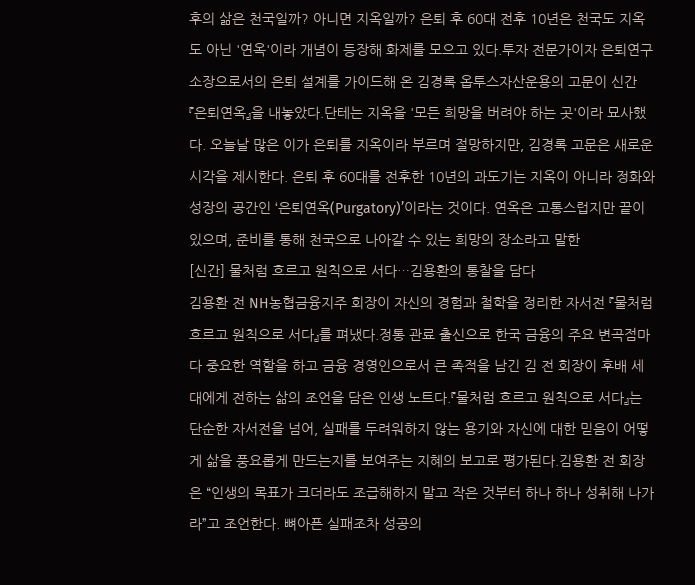후의 삶은 천국일까? 아니면 지옥일까? 은퇴 후 60대 전후 10년은 천국도 지옥도 아닌 '연옥'이라 개념이 등장해 화제를 모으고 있다.투자 전문가이자 은퇴연구소장으로서의 은퇴 설계를 가이드해 온 김경록 옵투스자산운용의 고문이 신간 『은퇴연옥』을 내놓았다.단테는 지옥을 '모든 희망을 버려야 하는 곳'이라 묘사했다. 오늘날 많은 이가 은퇴를 지옥이라 부르며 절망하지만, 김경록 고문은 새로운 시각을 제시한다. 은퇴 후 60대를 전후한 10년의 과도기는 지옥이 아니라 정화와 성장의 공간인 ‘은퇴연옥(Purgatory)’이라는 것이다. 연옥은 고통스럽지만 끝이 있으며, 준비를 통해 천국으로 나아갈 수 있는 희망의 장소라고 말한
[신간] 물처럼 흐르고 원칙으로 서다…김용환의 통찰을 담다
김용환 전 NH농협금융지주 회장이 자신의 경험과 철학을 정리한 자서전 『물처럼 흐르고 원칙으로 서다』를 펴냈다.정통 관료 출신으로 한국 금융의 주요 변곡점마다 중요한 역할을 하고 금융 경영인으로서 큰 족적을 남긴 김 전 회장이 후배 세대에게 전하는 삶의 조언을 담은 인생 노트다.『물처럼 흐르고 원칙으로 서다』는 단순한 자서전을 넘어, 실패를 두려워하지 않는 용기와 자신에 대한 믿음이 어떻게 삶을 풍요롭게 만드는지를 보여주는 지혜의 보고로 평가된다.김용환 전 회장은 “인생의 목표가 크더라도 조급해하지 말고 작은 것부터 하나 하나 성취해 나가라”고 조언한다. 뼈아픈 실패조차 성공의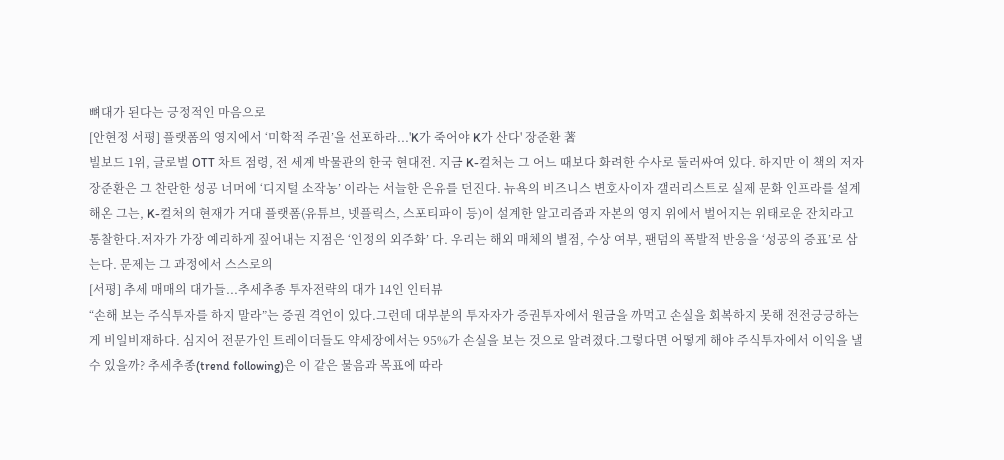뼈대가 된다는 긍정적인 마음으로
[안현정 서평] 플랫폼의 영지에서 ‘미학적 주권’을 선포하라...'K가 죽어야 K가 산다' 장준환 著
빌보드 1위, 글로벌 OTT 차트 점령, 전 세계 박물관의 한국 현대전. 지금 K-컬처는 그 어느 때보다 화려한 수사로 둘러싸여 있다. 하지만 이 책의 저자 장준환은 그 찬란한 성공 너머에 ‘디지털 소작농’ 이라는 서늘한 은유를 던진다. 뉴욕의 비즈니스 변호사이자 갤러리스트로 실제 문화 인프라를 설계해온 그는, K-컬처의 현재가 거대 플랫폼(유튜브, 넷플릭스, 스포티파이 등)이 설계한 알고리즘과 자본의 영지 위에서 벌어지는 위태로운 잔치라고 통찰한다.저자가 가장 예리하게 짚어내는 지점은 ‘인정의 외주화’ 다. 우리는 해외 매체의 별점, 수상 여부, 팬덤의 폭발적 반응을 ‘성공의 증표’로 삼는다. 문제는 그 과정에서 스스로의
[서평] 추세 매매의 대가들...추세추종 투자전략의 대가 14인 인터뷰
“손해 보는 주식투자를 하지 말라”는 증권 격언이 있다.그런데 대부분의 투자자가 증권투자에서 원금을 까먹고 손실을 회복하지 못해 전전긍긍하는 게 비일비재하다. 심지어 전문가인 트레이더들도 약세장에서는 95%가 손실을 보는 것으로 알려졌다.그렇다면 어떻게 해야 주식투자에서 이익을 낼 수 있을까? 추세추종(trend following)은 이 같은 물음과 목표에 따라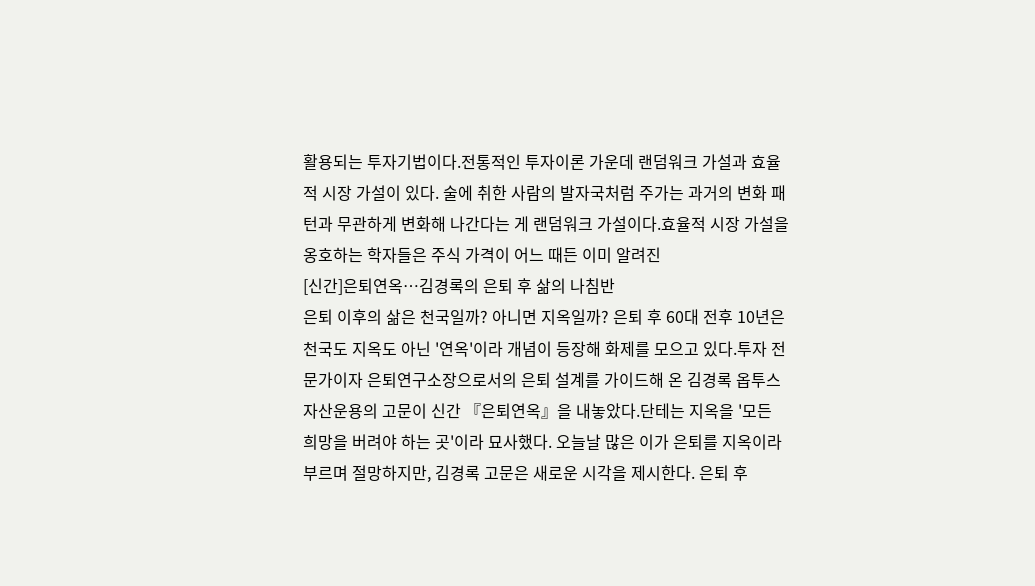활용되는 투자기법이다.전통적인 투자이론 가운데 랜덤워크 가설과 효율적 시장 가설이 있다. 술에 취한 사람의 발자국처럼 주가는 과거의 변화 패턴과 무관하게 변화해 나간다는 게 랜덤워크 가설이다.효율적 시장 가설을 옹호하는 학자들은 주식 가격이 어느 때든 이미 알려진
[신간]은퇴연옥…김경록의 은퇴 후 삶의 나침반
은퇴 이후의 삶은 천국일까? 아니면 지옥일까? 은퇴 후 60대 전후 10년은 천국도 지옥도 아닌 '연옥'이라 개념이 등장해 화제를 모으고 있다.투자 전문가이자 은퇴연구소장으로서의 은퇴 설계를 가이드해 온 김경록 옵투스자산운용의 고문이 신간 『은퇴연옥』을 내놓았다.단테는 지옥을 '모든 희망을 버려야 하는 곳'이라 묘사했다. 오늘날 많은 이가 은퇴를 지옥이라 부르며 절망하지만, 김경록 고문은 새로운 시각을 제시한다. 은퇴 후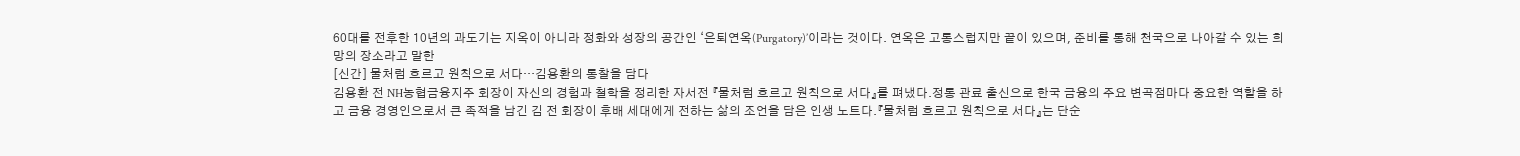60대를 전후한 10년의 과도기는 지옥이 아니라 정화와 성장의 공간인 ‘은퇴연옥(Purgatory)’이라는 것이다. 연옥은 고통스럽지만 끝이 있으며, 준비를 통해 천국으로 나아갈 수 있는 희망의 장소라고 말한
[신간] 물처럼 흐르고 원칙으로 서다…김용환의 통찰을 담다
김용환 전 NH농협금융지주 회장이 자신의 경험과 철학을 정리한 자서전 『물처럼 흐르고 원칙으로 서다』를 펴냈다.정통 관료 출신으로 한국 금융의 주요 변곡점마다 중요한 역할을 하고 금융 경영인으로서 큰 족적을 남긴 김 전 회장이 후배 세대에게 전하는 삶의 조언을 담은 인생 노트다.『물처럼 흐르고 원칙으로 서다』는 단순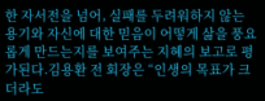한 자서전을 넘어, 실패를 두려워하지 않는 용기와 자신에 대한 믿음이 어떻게 삶을 풍요롭게 만드는지를 보여주는 지혜의 보고로 평가된다.김용환 전 회장은 “인생의 목표가 크더라도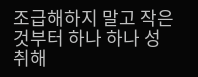조급해하지 말고 작은 것부터 하나 하나 성취해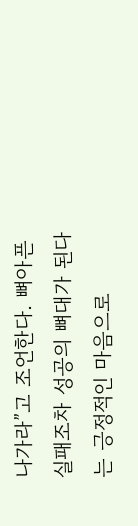나가라”고 조언한다. 뼈아픈 실패조차 성공의 뼈대가 된다는 긍정적인 마음으로